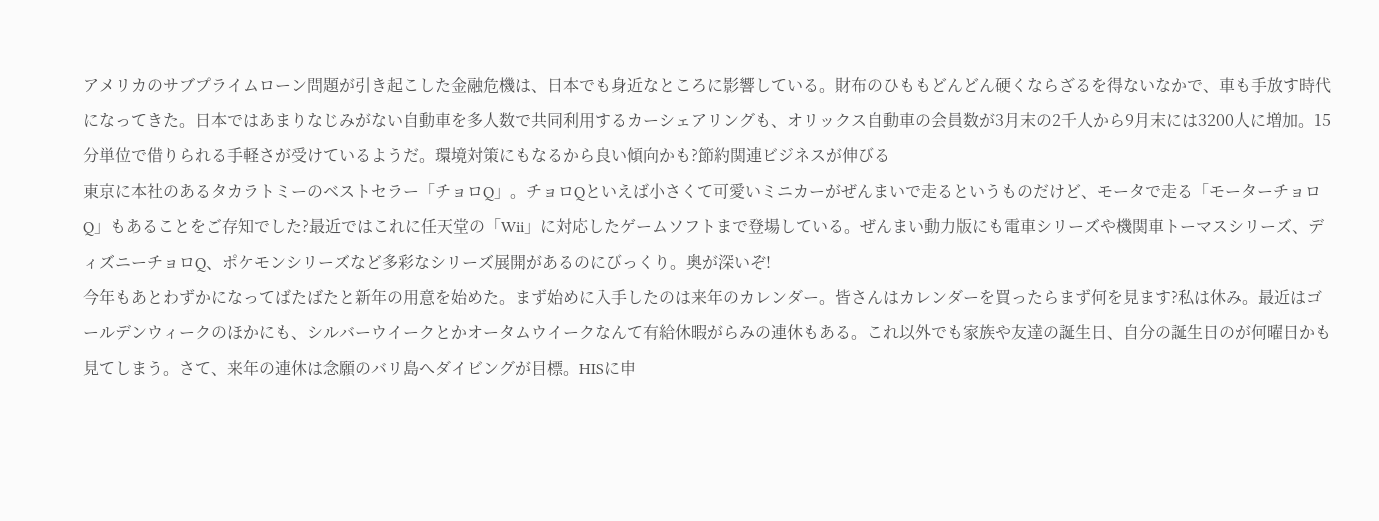アメリカのサブプライムローン問題が引き起こした金融危機は、日本でも身近なところに影響している。財布のひももどんどん硬くならざるを得ないなかで、車も手放す時代になってきた。日本ではあまりなじみがない自動車を多人数で共同利用するカーシェアリングも、オリックス自動車の会員数が3月末の2千人から9月末には3200人に増加。15分単位で借りられる手軽さが受けているようだ。環境対策にもなるから良い傾向かも?節約関連ビジネスが伸びる
東京に本社のあるタカラトミーのベストセラー「チョロQ」。チョロQといえば小さくて可愛いミニカーがぜんまいで走るというものだけど、モータで走る「モーターチョロQ」もあることをご存知でした?最近ではこれに任天堂の「Wii」に対応したゲームソフトまで登場している。ぜんまい動力版にも電車シリーズや機関車トーマスシリーズ、ディズニーチョロQ、ポケモンシリーズなど多彩なシリーズ展開があるのにびっくり。奥が深いぞ!
今年もあとわずかになってばたばたと新年の用意を始めた。まず始めに入手したのは来年のカレンダー。皆さんはカレンダーを買ったらまず何を見ます?私は休み。最近はゴールデンウィークのほかにも、シルバーウイークとかオータムウイークなんて有給休暇がらみの連休もある。これ以外でも家族や友達の誕生日、自分の誕生日のが何曜日かも見てしまう。さて、来年の連休は念願のバリ島へダイビングが目標。HISに申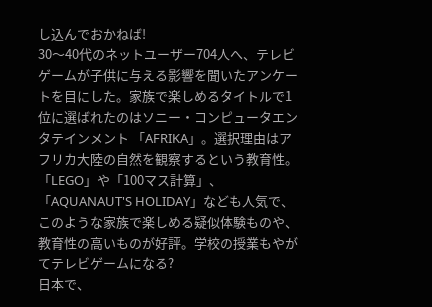し込んでおかねば!
30〜40代のネットユーザー704人へ、テレビゲームが子供に与える影響を聞いたアンケートを目にした。家族で楽しめるタイトルで1位に選ばれたのはソニー・コンピュータエンタテインメント 「AFRIKA」。選択理由はアフリカ大陸の自然を観察するという教育性。「LEGO」や「100マス計算」、「AQUANAUT'S HOLIDAY」なども人気で、このような家族で楽しめる疑似体験ものや、教育性の高いものが好評。学校の授業もやがてテレビゲームになる?
日本で、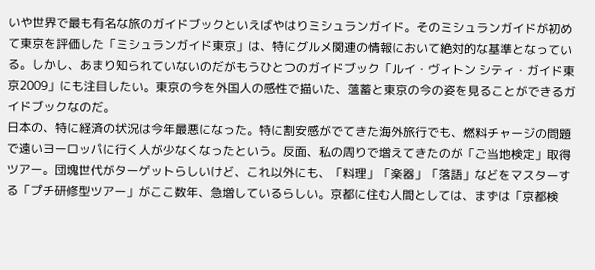いや世界で最も有名な旅のガイドブックといえばやはりミシュランガイド。そのミシュランガイドが初めて東京を評価した「ミシュランガイド東京」は、特にグルメ関連の情報において絶対的な基準となっている。しかし、あまり知られていないのだがもうひとつのガイドブック「ルイ・ヴィトン シティ・ガイド東京2009」にも注目したい。東京の今を外国人の感性で描いた、薀蓄と東京の今の姿を見ることができるガイドブックなのだ。
日本の、特に経済の状況は今年最悪になった。特に割安感がでてきた海外旅行でも、燃料チャージの問題で遠いヨーロッパに行く人が少なくなったという。反面、私の周りで増えてきたのが「ご当地検定」取得ツアー。団塊世代がターゲットらしいけど、これ以外にも、「料理」「楽器」「落語」などをマスターする「プチ研修型ツアー」がここ数年、急増しているらしい。京都に住む人間としては、まずは「京都検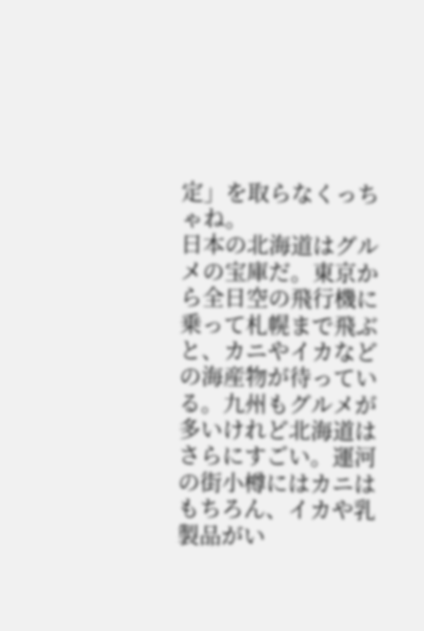定」を取らなくっちゃね。
日本の北海道はグルメの宝庫だ。東京から全日空の飛行機に乗って札幌まで飛ぶと、カニやイカなどの海産物が待っている。九州もグルメが多いけれど北海道はさらにすごい。運河の街小樽にはカニはもちろん、イカや乳製品がい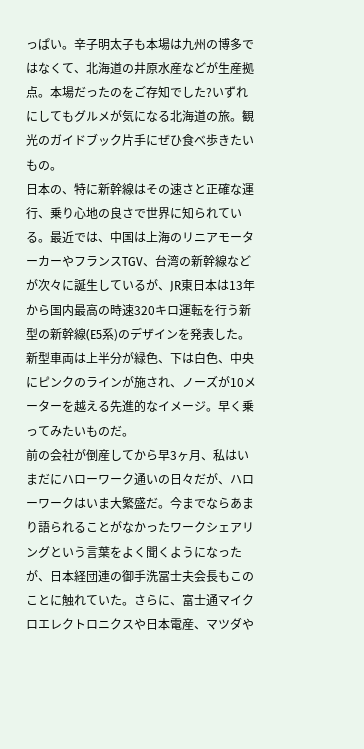っぱい。辛子明太子も本場は九州の博多ではなくて、北海道の井原水産などが生産拠点。本場だったのをご存知でした?いずれにしてもグルメが気になる北海道の旅。観光のガイドブック片手にぜひ食べ歩きたいもの。
日本の、特に新幹線はその速さと正確な運行、乗り心地の良さで世界に知られている。最近では、中国は上海のリニアモーターカーやフランスTGV、台湾の新幹線などが次々に誕生しているが、JR東日本は13年から国内最高の時速320キロ運転を行う新型の新幹線(E5系)のデザインを発表した。新型車両は上半分が緑色、下は白色、中央にピンクのラインが施され、ノーズが10メーターを越える先進的なイメージ。早く乗ってみたいものだ。
前の会社が倒産してから早3ヶ月、私はいまだにハローワーク通いの日々だが、ハローワークはいま大繁盛だ。今までならあまり語られることがなかったワークシェアリングという言葉をよく聞くようになったが、日本経団連の御手洗冨士夫会長もこのことに触れていた。さらに、富士通マイクロエレクトロニクスや日本電産、マツダや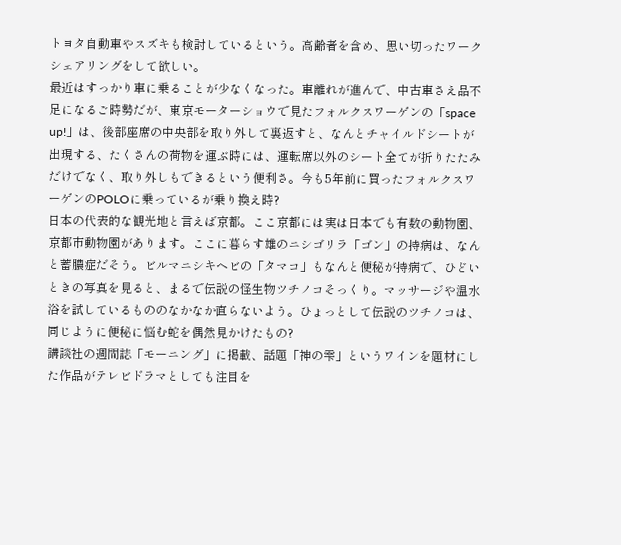トヨタ自動車やスズキも検討しているという。高齢者を含め、思い切ったワークシェアリングをして欲しい。
最近はすっかり車に乗ることが少なくなった。車離れが進んで、中古車さえ品不足になるご時勢だが、東京モーターショウで見たフォルクスワーゲンの「space up!」は、後部座席の中央部を取り外して裏返すと、なんとチャイルドシートが出現する、たくさんの荷物を運ぶ時には、運転席以外のシート全てが折りたたみだけでなく、取り外しもできるという便利さ。今も5年前に買ったフォルクスワーゲンのPOLOに乗っているが乗り換え時?
日本の代表的な観光地と言えば京都。ここ京都には実は日本でも有数の動物園、京都市動物園があります。ここに暮らす雄のニシゴリラ「ゴン」の持病は、なんと蓄膿症だそう。ビルマニシキヘビの「タマコ」もなんと便秘が持病で、ひどいときの写真を見ると、まるで伝説の怪生物ツチノコそっくり。マッサージや温水浴を試しているもののなかなか直らないよう。ひょっとして伝説のツチノコは、同じように便秘に悩む蛇を偶然見かけたもの?
講談社の週間誌「モーニング」に掲載、話題「神の雫」というワインを題材にした作品がテレビドラマとしても注目を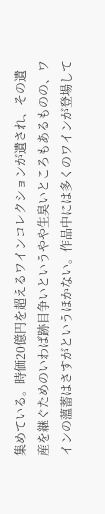集めている。時価20億円を超えるワインコレクションが遺され、その遺産を継ぐためのいわば跡目争いというやや生臭いところもあるものの、ワインの薀蓄はさすがというほかない。作品中には多くのワインが登場して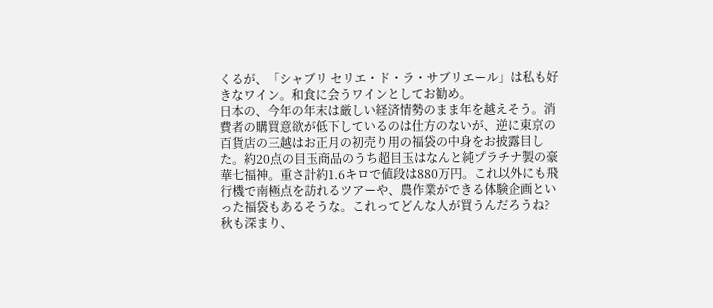くるが、「シャブリ セリエ・ド・ラ・サブリエール」は私も好きなワイン。和食に会うワインとしてお勧め。
日本の、今年の年末は厳しい経済情勢のまま年を越えそう。消費者の購買意欲が低下しているのは仕方のないが、逆に東京の百貨店の三越はお正月の初売り用の福袋の中身をお披露目した。約20点の目玉商品のうち超目玉はなんと純プラチナ製の豪華七福神。重さ計約1.6キロで値段は880万円。これ以外にも飛行機で南極点を訪れるツアーや、農作業ができる体験企画といった福袋もあるそうな。これってどんな人が買うんだろうね?
秋も深まり、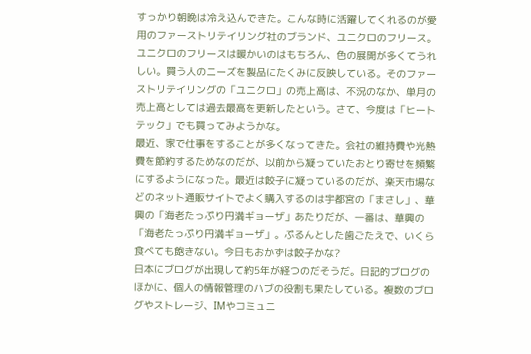すっかり朝晩は冷え込んできた。こんな時に活躍してくれるのが愛用のファーストリテイリング社のブランド、ユニクロのフリース。ユニクロのフリースは暖かいのはもちろん、色の展開が多くてうれしい。買う人のニーズを製品にたくみに反映している。そのファーストリテイリングの「ユニクロ」の売上高は、不況のなか、単月の売上高としては過去最高を更新したという。さて、今度は「ヒートテック」でも買ってみようかな。
最近、家で仕事をすることが多くなってきた。会社の維持費や光熱費を節約するためなのだが、以前から凝っていたおとり寄せを頻繁にするようになった。最近は餃子に凝っているのだが、楽天市場などのネット通販サイトでよく購入するのは宇都宮の「まさし」、華興の「海老たっぷり円満ギョーザ」あたりだが、一番は、華興の「海老たっぷり円満ギョーザ」。ぷるんとした歯ごたえで、いくら食べても飽きない。今日もおかずは餃子かな?
日本にブログが出現して約5年が経つのだそうだ。日記的ブログのほかに、個人の情報管理のハブの役割も果たしている。複数のブログやストレージ、IMやコミュニ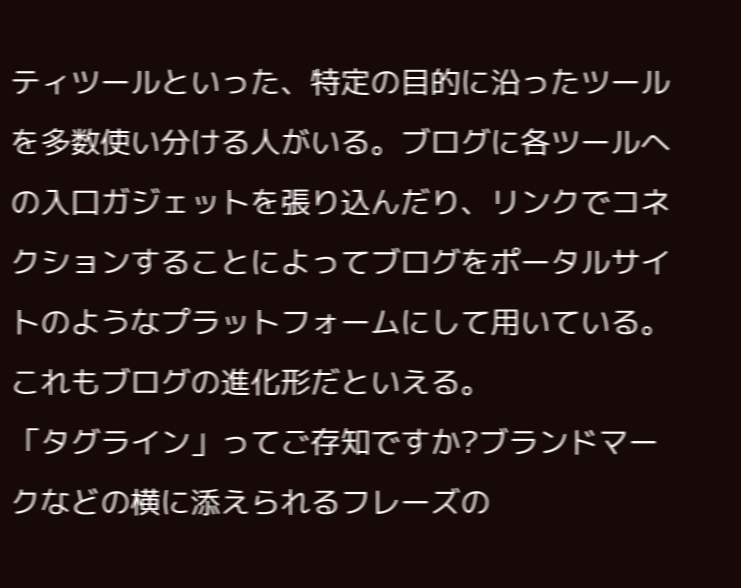ティツールといった、特定の目的に沿ったツールを多数使い分ける人がいる。ブログに各ツールへの入口ガジェットを張り込んだり、リンクでコネクションすることによってブログをポータルサイトのようなプラットフォームにして用いている。これもブログの進化形だといえる。
「タグライン」ってご存知ですか?ブランドマークなどの横に添えられるフレーズの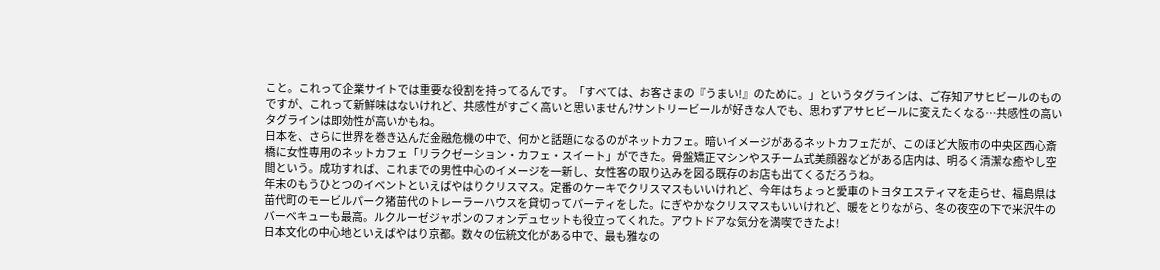こと。これって企業サイトでは重要な役割を持ってるんです。「すべては、お客さまの『うまい!』のために。」というタグラインは、ご存知アサヒビールのものですが、これって新鮮味はないけれど、共感性がすごく高いと思いません?サントリービールが好きな人でも、思わずアサヒビールに変えたくなる…共感性の高いタグラインは即効性が高いかもね。
日本を、さらに世界を巻き込んだ金融危機の中で、何かと話題になるのがネットカフェ。暗いイメージがあるネットカフェだが、このほど大阪市の中央区西心斎橋に女性専用のネットカフェ「リラクゼーション・カフェ・スイート」ができた。骨盤矯正マシンやスチーム式美顔器などがある店内は、明るく清潔な癒やし空間という。成功すれば、これまでの男性中心のイメージを一新し、女性客の取り込みを図る既存のお店も出てくるだろうね。
年末のもうひとつのイベントといえばやはりクリスマス。定番のケーキでクリスマスもいいけれど、今年はちょっと愛車のトヨタエスティマを走らせ、福島県は苗代町のモービルパーク猪苗代のトレーラーハウスを貸切ってパーティをした。にぎやかなクリスマスもいいけれど、暖をとりながら、冬の夜空の下で米沢牛のバーベキューも最高。ルクルーゼジャポンのフォンデュセットも役立ってくれた。アウトドアな気分を満喫できたよ!
日本文化の中心地といえばやはり京都。数々の伝統文化がある中で、最も雅なの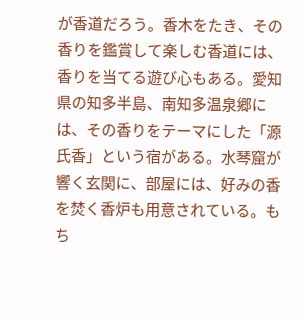が香道だろう。香木をたき、その香りを鑑賞して楽しむ香道には、香りを当てる遊び心もある。愛知県の知多半島、南知多温泉郷には、その香りをテーマにした「源氏香」という宿がある。水琴窟が響く玄関に、部屋には、好みの香を焚く香炉も用意されている。もち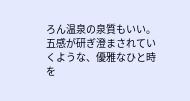ろん温泉の泉質もいい。五感が研ぎ澄まされていくような、優雅なひと時を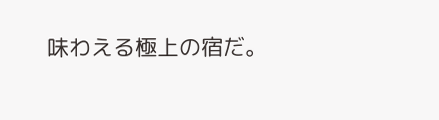味わえる極上の宿だ。